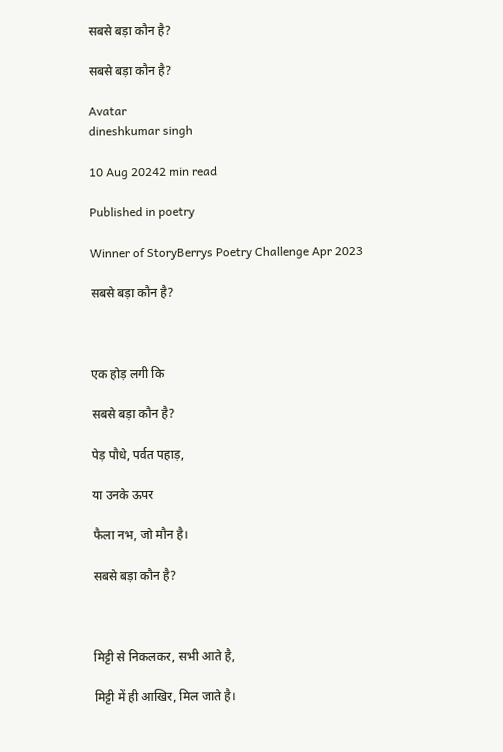सबसे बड़ा कौन है?

सबसे बड़ा कौन है?

Avatar
dineshkumar singh

10 Aug 20242 min read

Published in poetry

Winner of StoryBerrys Poetry Challenge Apr 2023

सबसे बड़ा कौन है?



एक होड़ लगी कि

सबसे बड़ा कौन है?

पेड़ पौधे, पर्वत पहाड़,

या उनके ऊपर

फैला नभ, जो मौन है।

सबसे बड़ा कौन है?



मिट्टी से निकलकर, सभी आते है,

मिट्टी में ही आखिर, मिल जाते है।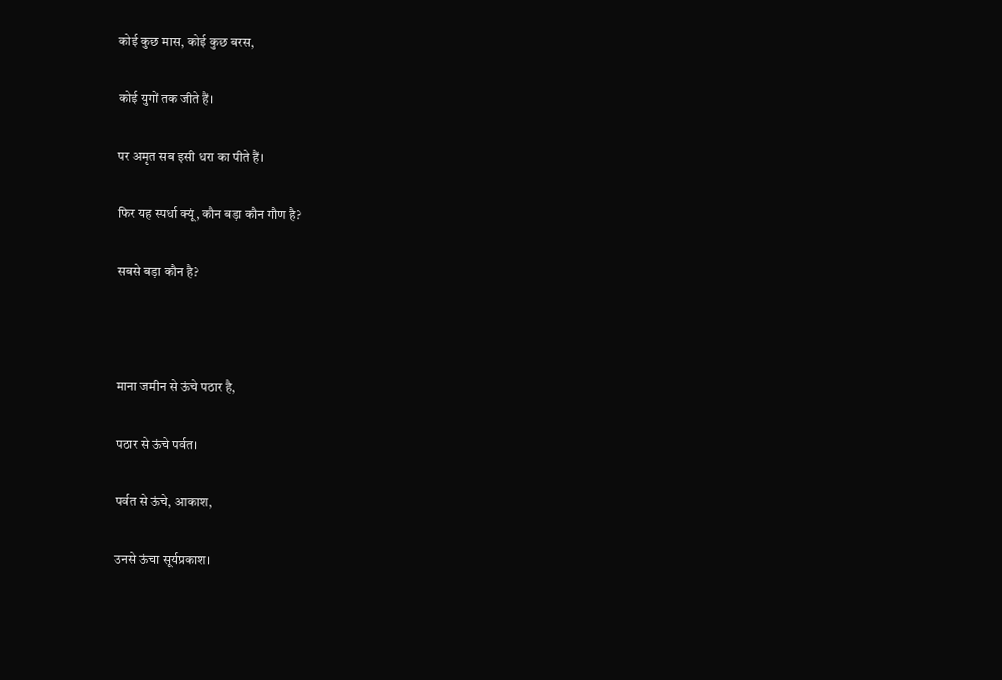कोई कुछ मास, कोई कुछ बरस,

कोई युगों तक जीते हैं।

पर अमृत सब इसी धरा का पीते हैं।

फिर यह स्पर्धा क्यूं, कौन बड़ा कौन गौण है?

सबसे बड़ा कौन है?



माना जमीन से ऊंचे पठार है,

पठार से ऊंचे पर्वत।

पर्वत से ऊंचे, आकाश,

उनसे ऊंचा सूर्यप्रकाश।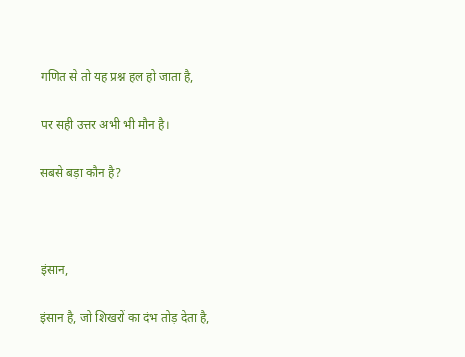गणित से तो यह प्रश्न हल हो जाता है,

पर सही उत्तर अभी भी मौन है।

सबसे बड़ा कौन है?



इंसान,

इंसान है, जो शिखरों का दंभ तोड़ देता है,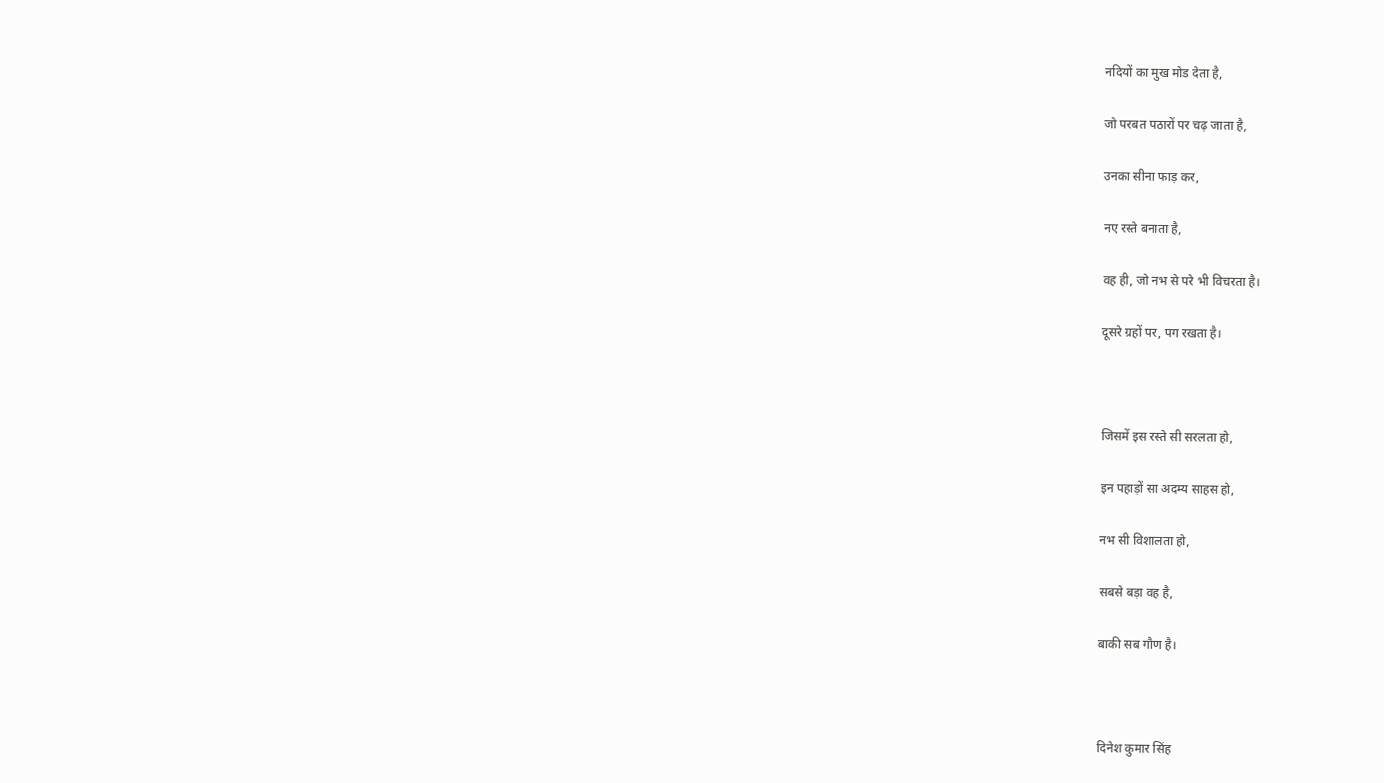नदियों का मुख मोड देता है,

जो परबत पठारों पर चढ़ जाता है,

उनका सीना फाड़ कर,

नए रस्ते बनाता है,

वह ही, जो नभ से परे भी विचरता है।

दूसरे ग्रहों पर, पग रखता है।



जिसमें इस रस्ते सी सरलता हो,

इन पहाड़ों सा अदम्य साहस हो,

नभ सी विशालता हो,

सबसे बड़ा वह है,

बाकी सब गौण है।



दिनेश कुमार सिंह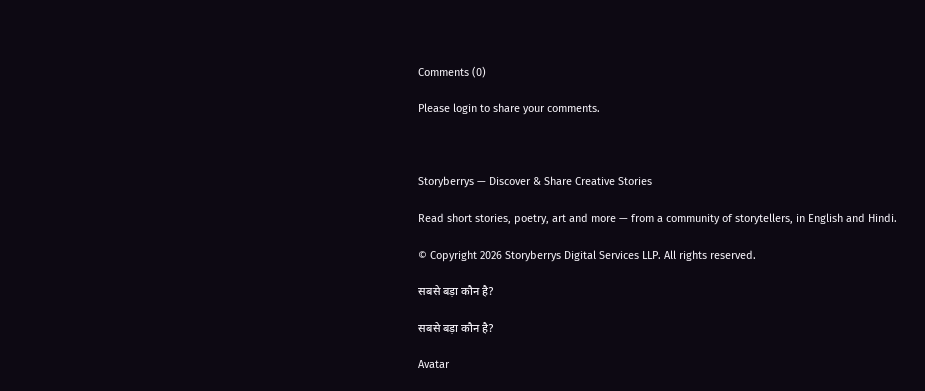Comments (0)

Please login to share your comments.



Storyberrys — Discover & Share Creative Stories

Read short stories, poetry, art and more — from a community of storytellers, in English and Hindi.

© Copyright 2026 Storyberrys Digital Services LLP. All rights reserved.

सबसे बड़ा कौन है?

सबसे बड़ा कौन है?

Avatar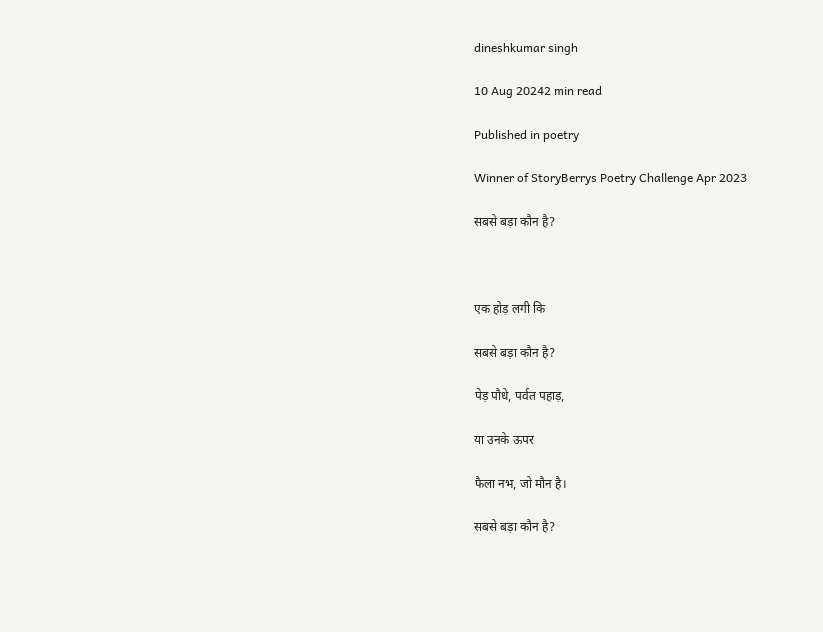dineshkumar singh

10 Aug 20242 min read

Published in poetry

Winner of StoryBerrys Poetry Challenge Apr 2023

सबसे बड़ा कौन है?



एक होड़ लगी कि

सबसे बड़ा कौन है?

पेड़ पौधे, पर्वत पहाड़,

या उनके ऊपर

फैला नभ, जो मौन है।

सबसे बड़ा कौन है?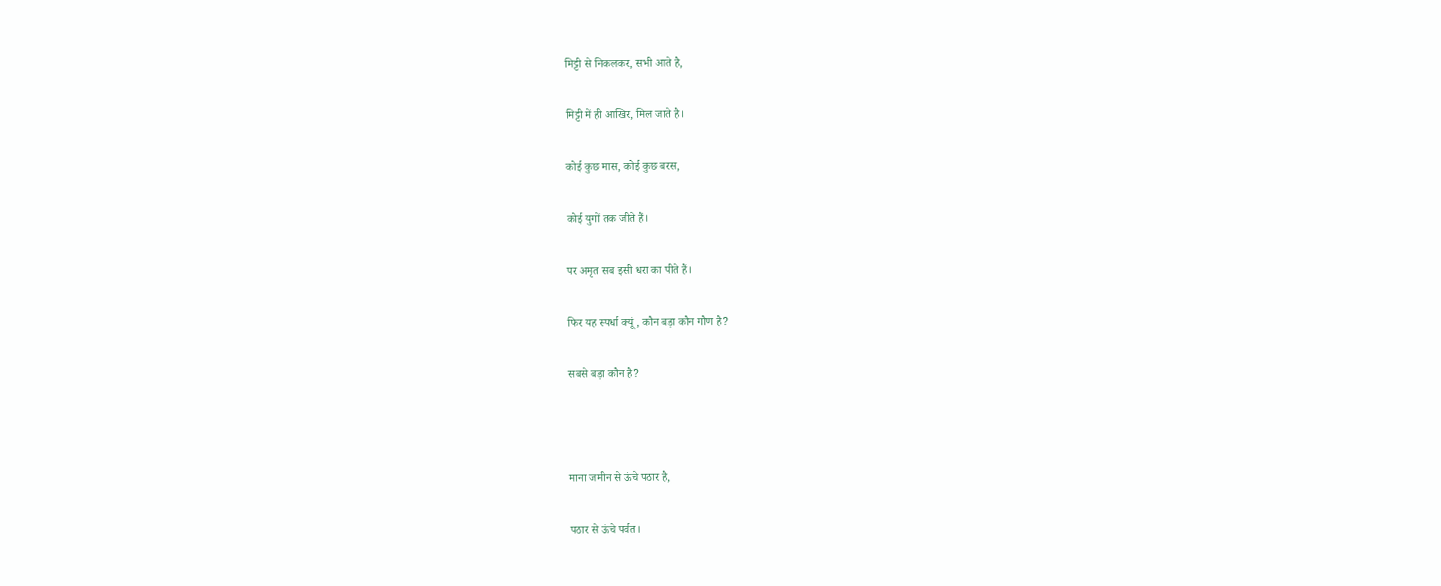मिट्टी से निकलकर, सभी आते है,

मिट्टी में ही आखिर, मिल जाते है।

कोई कुछ मास, कोई कुछ बरस,

कोई युगों तक जीते हैं।

पर अमृत सब इसी धरा का पीते हैं।

फिर यह स्पर्धा क्यूं, कौन बड़ा कौन गौण है?

सबसे बड़ा कौन है?



माना जमीन से ऊंचे पठार है,

पठार से ऊंचे पर्वत।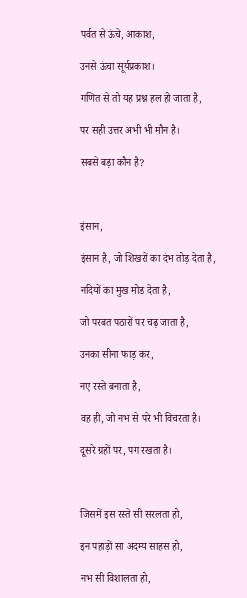पर्वत से ऊंचे, आकाश,

उनसे ऊंचा सूर्यप्रकाश।

गणित से तो यह प्रश्न हल हो जाता है,

पर सही उत्तर अभी भी मौन है।

सबसे बड़ा कौन है?



इंसान,

इंसान है, जो शिखरों का दंभ तोड़ देता है,

नदियों का मुख मोड देता है,

जो परबत पठारों पर चढ़ जाता है,

उनका सीना फाड़ कर,

नए रस्ते बनाता है,

वह ही, जो नभ से परे भी विचरता है।

दूसरे ग्रहों पर, पग रखता है।



जिसमें इस रस्ते सी सरलता हो,

इन पहाड़ों सा अदम्य साहस हो,

नभ सी विशालता हो,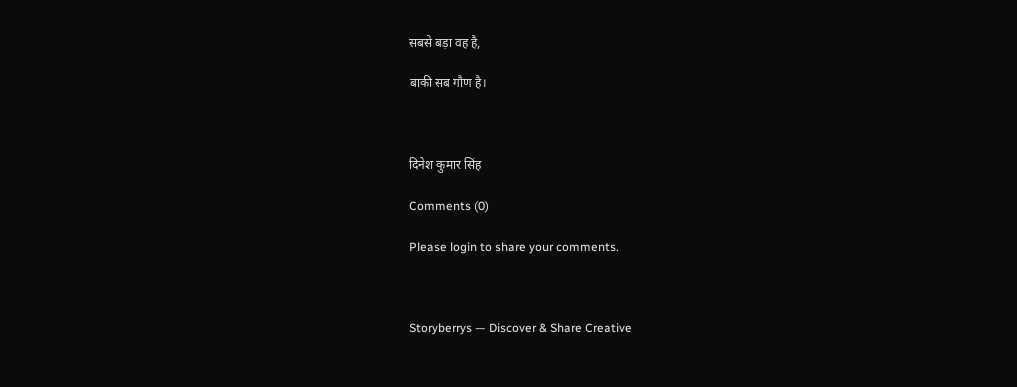सबसे बड़ा वह है,

बाकी सब गौण है।



दिनेश कुमार सिंह

Comments (0)

Please login to share your comments.



Storyberrys — Discover & Share Creative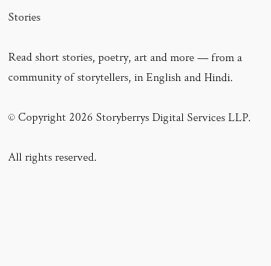Stories

Read short stories, poetry, art and more — from a community of storytellers, in English and Hindi.

© Copyright 2026 Storyberrys Digital Services LLP.

All rights reserved.